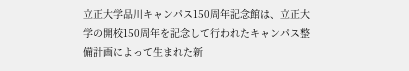立正大学品川キャンパス150周年記念館は、立正大学の開校150周年を記念して行われたキャンパス整備計画によって生まれた新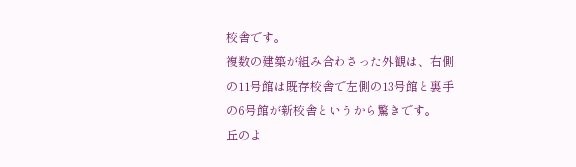校舎です。
複数の建築が組み合わさった外観は、右側の11号館は既存校舎で左側の13号館と裏手の6号館が新校舎というから驚きです。
丘のよ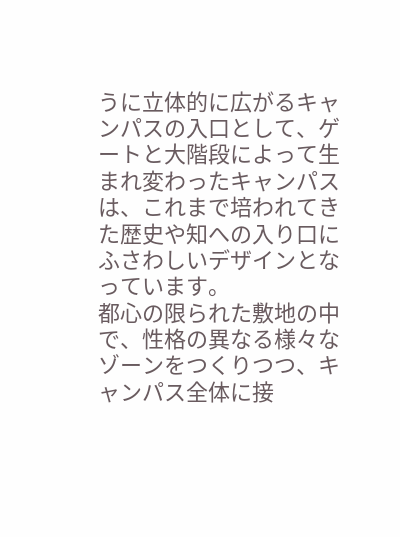うに立体的に広がるキャンパスの入口として、ゲートと大階段によって生まれ変わったキャンパスは、これまで培われてきた歴史や知への入り口にふさわしいデザインとなっています。
都心の限られた敷地の中で、性格の異なる様々なゾーンをつくりつつ、キャンパス全体に接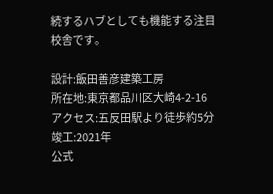続するハブとしても機能する注目校舎です。

設計:飯田善彦建築工房
所在地:東京都品川区大崎4-2-16
アクセス:五反田駅より徒歩約5分
竣工:2021年
公式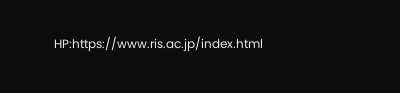HP:https://www.ris.ac.jp/index.html